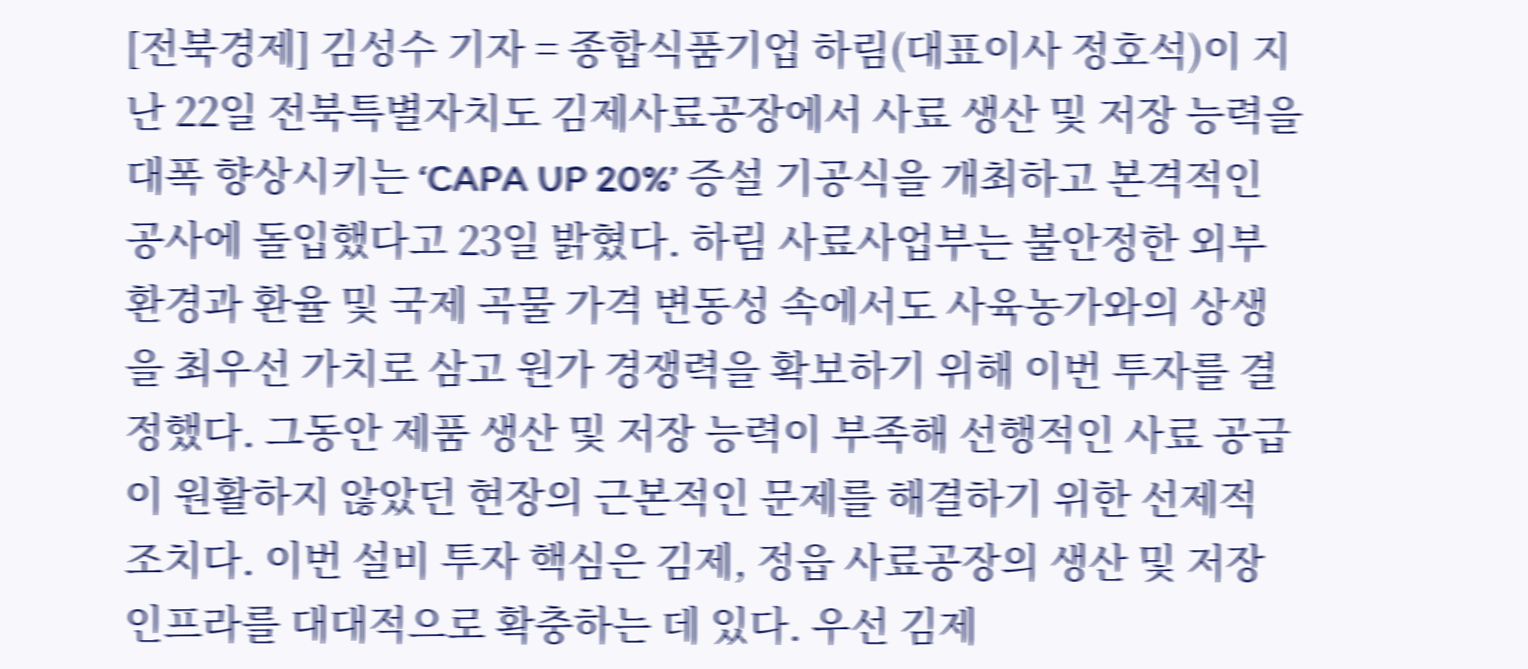[전북경제] 김성수 기자 = 종합식품기업 하림(대표이사 정호석)이 지난 22일 전북특별자치도 김제사료공장에서 사료 생산 및 저장 능력을 대폭 향상시키는 ‘CAPA UP 20%’ 증설 기공식을 개최하고 본격적인 공사에 돌입했다고 23일 밝혔다. 하림 사료사업부는 불안정한 외부 환경과 환율 및 국제 곡물 가격 변동성 속에서도 사육농가와의 상생을 최우선 가치로 삼고 원가 경쟁력을 확보하기 위해 이번 투자를 결정했다. 그동안 제품 생산 및 저장 능력이 부족해 선행적인 사료 공급이 원활하지 않았던 현장의 근본적인 문제를 해결하기 위한 선제적 조치다. 이번 설비 투자 핵심은 김제, 정읍 사료공장의 생산 및 저장 인프라를 대대적으로 확충하는 데 있다. 우선 김제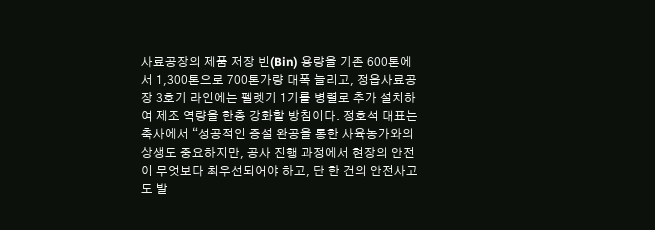사료공장의 제품 저장 빈(Bin) 용량을 기존 600톤에서 1,300톤으로 700톤가량 대폭 늘리고, 정읍사료공장 3호기 라인에는 펠렛기 1기를 병렬로 추가 설치하여 제조 역량을 한층 강화할 방침이다. 정호석 대표는 축사에서 “성공적인 증설 완공을 통한 사육농가와의 상생도 중요하지만, 공사 진행 과정에서 현장의 안전이 무엇보다 최우선되어야 하고, 단 한 건의 안전사고도 발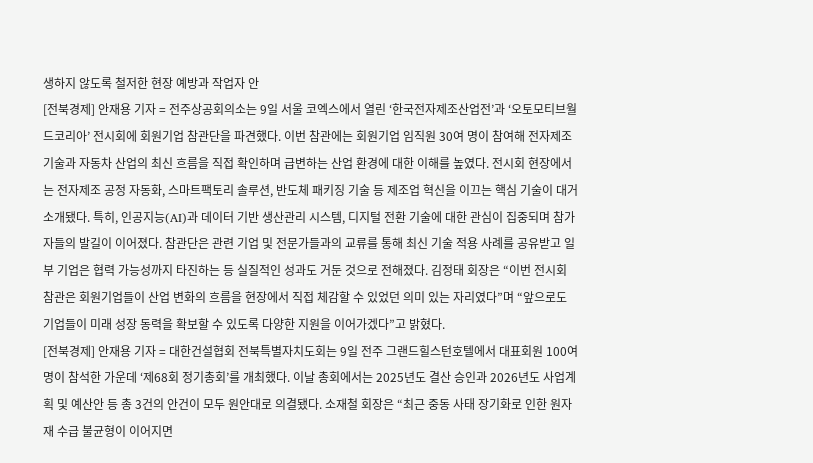생하지 않도록 철저한 현장 예방과 작업자 안
[전북경제] 안재용 기자 = 전주상공회의소는 9일 서울 코엑스에서 열린 ‘한국전자제조산업전’과 ‘오토모티브월드코리아’ 전시회에 회원기업 참관단을 파견했다. 이번 참관에는 회원기업 임직원 30여 명이 참여해 전자제조 기술과 자동차 산업의 최신 흐름을 직접 확인하며 급변하는 산업 환경에 대한 이해를 높였다. 전시회 현장에서는 전자제조 공정 자동화, 스마트팩토리 솔루션, 반도체 패키징 기술 등 제조업 혁신을 이끄는 핵심 기술이 대거 소개됐다. 특히, 인공지능(AI)과 데이터 기반 생산관리 시스템, 디지털 전환 기술에 대한 관심이 집중되며 참가자들의 발길이 이어졌다. 참관단은 관련 기업 및 전문가들과의 교류를 통해 최신 기술 적용 사례를 공유받고 일부 기업은 협력 가능성까지 타진하는 등 실질적인 성과도 거둔 것으로 전해졌다. 김정태 회장은 “이번 전시회 참관은 회원기업들이 산업 변화의 흐름을 현장에서 직접 체감할 수 있었던 의미 있는 자리였다”며 “앞으로도 기업들이 미래 성장 동력을 확보할 수 있도록 다양한 지원을 이어가겠다”고 밝혔다.
[전북경제] 안재용 기자 = 대한건설협회 전북특별자치도회는 9일 전주 그랜드힐스턴호텔에서 대표회원 100여 명이 참석한 가운데 ‘제68회 정기총회’를 개최했다. 이날 총회에서는 2025년도 결산 승인과 2026년도 사업계획 및 예산안 등 총 3건의 안건이 모두 원안대로 의결됐다. 소재철 회장은 “최근 중동 사태 장기화로 인한 원자재 수급 불균형이 이어지면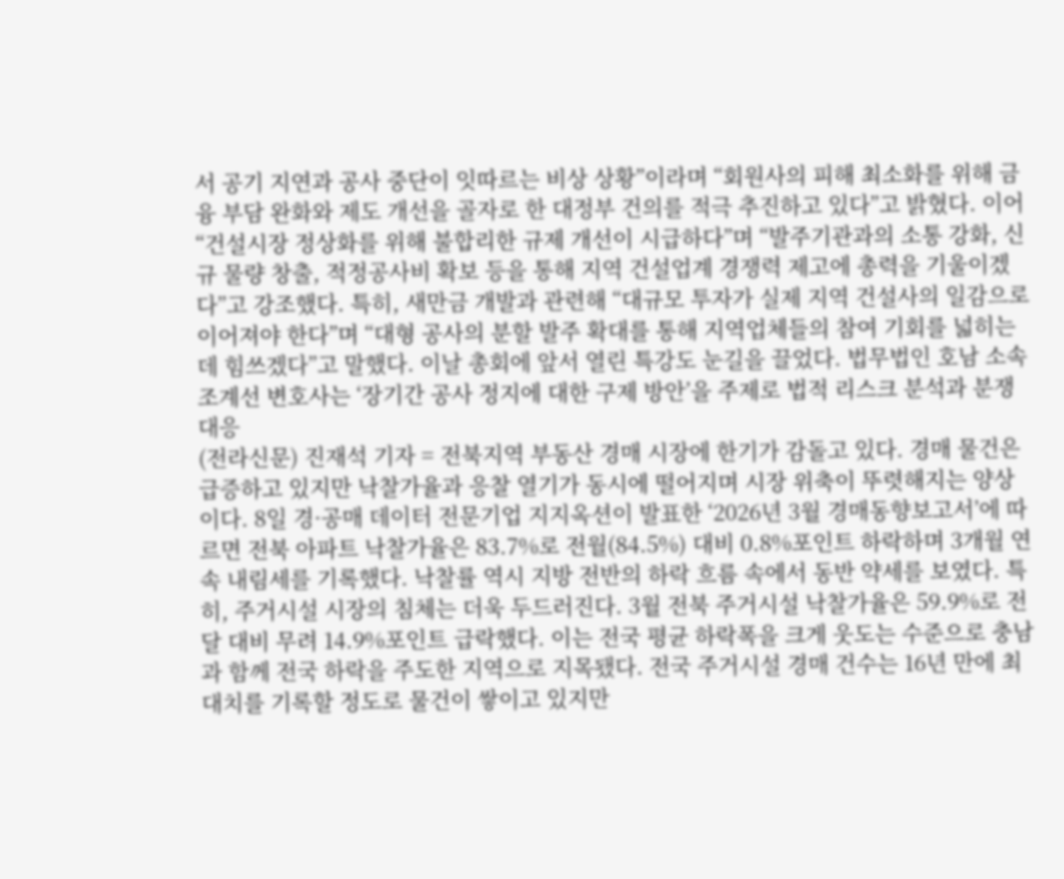서 공기 지연과 공사 중단이 잇따르는 비상 상황”이라며 “회원사의 피해 최소화를 위해 금융 부담 완화와 제도 개선을 골자로 한 대정부 건의를 적극 추진하고 있다”고 밝혔다. 이어 “건설시장 정상화를 위해 불합리한 규제 개선이 시급하다”며 “발주기관과의 소통 강화, 신규 물량 창출, 적정공사비 확보 등을 통해 지역 건설업계 경쟁력 제고에 총력을 기울이겠다”고 강조했다. 특히, 새만금 개발과 관련해 “대규모 투자가 실제 지역 건설사의 일감으로 이어져야 한다”며 “대형 공사의 분할 발주 확대를 통해 지역업체들의 참여 기회를 넓히는 데 힘쓰겠다”고 말했다. 이날 총회에 앞서 열린 특강도 눈길을 끌었다. 법무법인 호남 소속 조계선 변호사는 ‘장기간 공사 정지에 대한 구제 방안’을 주제로 법적 리스크 분석과 분쟁 대응
(전라신문) 진재석 기자 = 전북지역 부동산 경매 시장에 한기가 감돌고 있다. 경매 물건은 급증하고 있지만 낙찰가율과 응찰 열기가 동시에 떨어지며 시장 위축이 뚜렷해지는 양상이다. 8일 경·공매 데이터 전문기업 지지옥션이 발표한 ‘2026년 3월 경매동향보고서’에 따르면 전북 아파트 낙찰가율은 83.7%로 전월(84.5%) 대비 0.8%포인트 하락하며 3개월 연속 내림세를 기록했다. 낙찰률 역시 지방 전반의 하락 흐름 속에서 동반 약세를 보였다. 특히, 주거시설 시장의 침체는 더욱 두드러진다. 3월 전북 주거시설 낙찰가율은 59.9%로 전달 대비 무려 14.9%포인트 급락했다. 이는 전국 평균 하락폭을 크게 웃도는 수준으로 충남과 함께 전국 하락을 주도한 지역으로 지목됐다. 전국 주거시설 경매 건수는 16년 만에 최대치를 기록할 정도로 물건이 쌓이고 있지만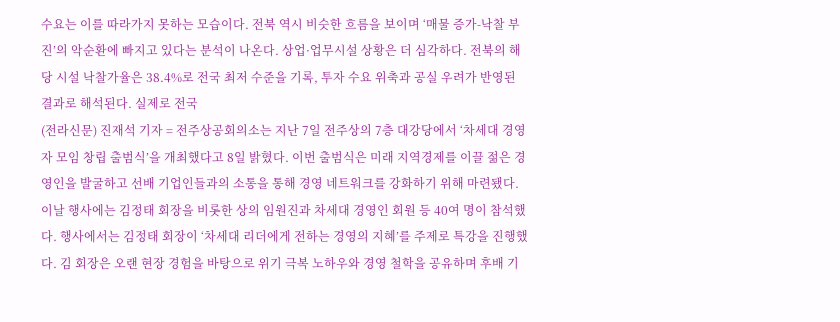수요는 이를 따라가지 못하는 모습이다. 전북 역시 비슷한 흐름을 보이며 ‘매물 증가-낙찰 부진’의 악순환에 빠지고 있다는 분석이 나온다. 상업·업무시설 상황은 더 심각하다. 전북의 해당 시설 낙찰가율은 38.4%로 전국 최저 수준을 기록, 투자 수요 위축과 공실 우려가 반영된 결과로 해석된다. 실제로 전국
(전라신문) 진재석 기자 = 전주상공회의소는 지난 7일 전주상의 7층 대강당에서 ‘차세대 경영자 모임 창립 출범식’을 개최했다고 8일 밝혔다. 이번 출범식은 미래 지역경제를 이끌 젊은 경영인을 발굴하고 선배 기업인들과의 소통을 통해 경영 네트워크를 강화하기 위해 마련됐다. 이날 행사에는 김정태 회장을 비롯한 상의 임원진과 차세대 경영인 회원 등 40여 명이 참석했다. 행사에서는 김정태 회장이 ‘차세대 리더에게 전하는 경영의 지혜’를 주제로 특강을 진행했다. 김 회장은 오랜 현장 경험을 바탕으로 위기 극복 노하우와 경영 철학을 공유하며 후배 기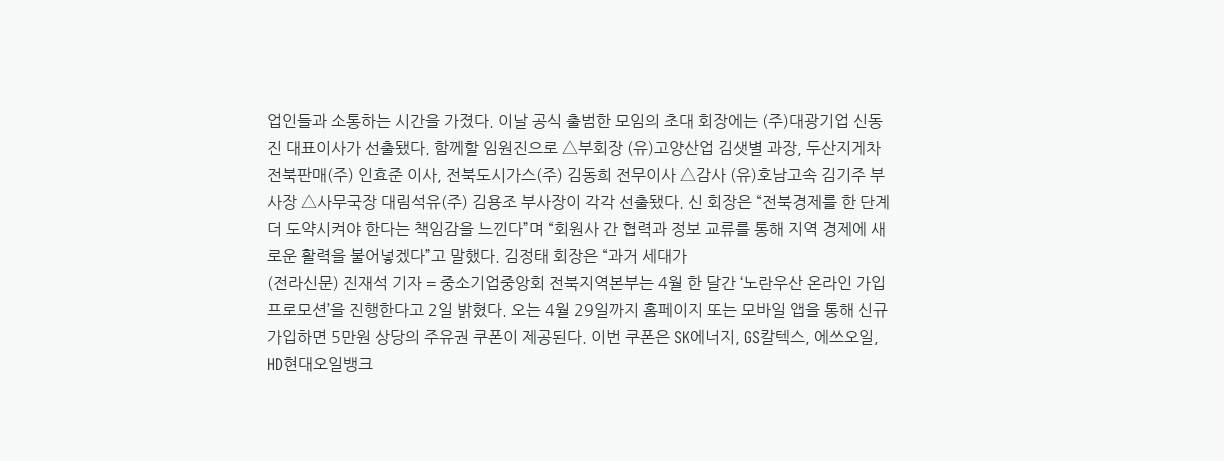업인들과 소통하는 시간을 가졌다. 이날 공식 출범한 모임의 초대 회장에는 (주)대광기업 신동진 대표이사가 선출됐다. 함께할 임원진으로 △부회장 (유)고양산업 김샛별 과장, 두산지게차전북판매(주) 인효준 이사, 전북도시가스(주) 김동희 전무이사 △감사 (유)호남고속 김기주 부사장 △사무국장 대림석유(주) 김용조 부사장이 각각 선출됐다. 신 회장은 “전북경제를 한 단계 더 도약시켜야 한다는 책임감을 느낀다”며 “회원사 간 협력과 정보 교류를 통해 지역 경제에 새로운 활력을 불어넣겠다”고 말했다. 김정태 회장은 “과거 세대가
(전라신문) 진재석 기자 = 중소기업중앙회 전북지역본부는 4월 한 달간 ‘노란우산 온라인 가입 프로모션’을 진행한다고 2일 밝혔다. 오는 4월 29일까지 홈페이지 또는 모바일 앱을 통해 신규 가입하면 5만원 상당의 주유권 쿠폰이 제공된다. 이번 쿠폰은 SK에너지, GS칼텍스, 에쓰오일, HD현대오일뱅크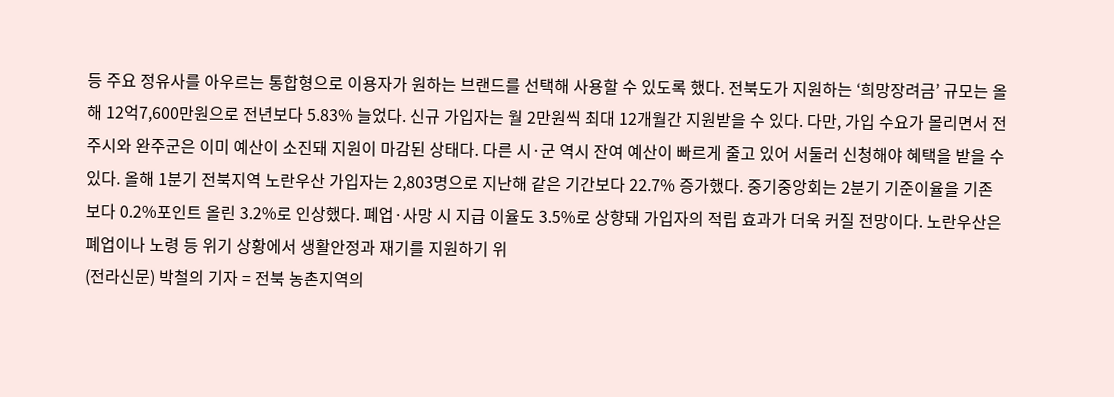등 주요 정유사를 아우르는 통합형으로 이용자가 원하는 브랜드를 선택해 사용할 수 있도록 했다. 전북도가 지원하는 ‘희망장려금’ 규모는 올해 12억7,600만원으로 전년보다 5.83% 늘었다. 신규 가입자는 월 2만원씩 최대 12개월간 지원받을 수 있다. 다만, 가입 수요가 몰리면서 전주시와 완주군은 이미 예산이 소진돼 지원이 마감된 상태다. 다른 시·군 역시 잔여 예산이 빠르게 줄고 있어 서둘러 신청해야 혜택을 받을 수 있다. 올해 1분기 전북지역 노란우산 가입자는 2,803명으로 지난해 같은 기간보다 22.7% 증가했다. 중기중앙회는 2분기 기준이율을 기존보다 0.2%포인트 올린 3.2%로 인상했다. 폐업·사망 시 지급 이율도 3.5%로 상향돼 가입자의 적립 효과가 더욱 커질 전망이다. 노란우산은 폐업이나 노령 등 위기 상황에서 생활안정과 재기를 지원하기 위
(전라신문) 박철의 기자 = 전북 농촌지역의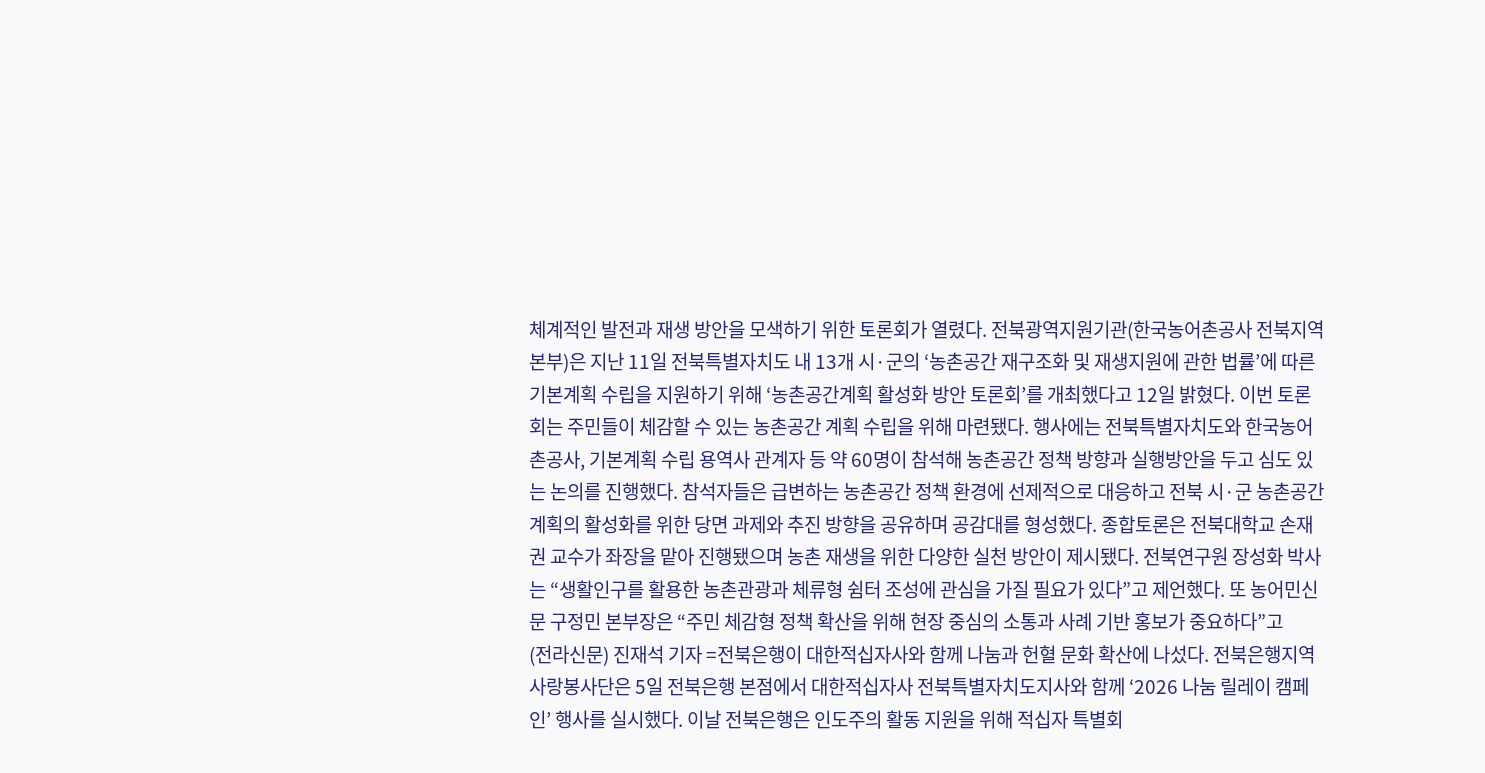체계적인 발전과 재생 방안을 모색하기 위한 토론회가 열렸다. 전북광역지원기관(한국농어촌공사 전북지역본부)은 지난 11일 전북특별자치도 내 13개 시·군의 ‘농촌공간 재구조화 및 재생지원에 관한 법률’에 따른 기본계획 수립을 지원하기 위해 ‘농촌공간계획 활성화 방안 토론회’를 개최했다고 12일 밝혔다. 이번 토론회는 주민들이 체감할 수 있는 농촌공간 계획 수립을 위해 마련됐다. 행사에는 전북특별자치도와 한국농어촌공사, 기본계획 수립 용역사 관계자 등 약 60명이 참석해 농촌공간 정책 방향과 실행방안을 두고 심도 있는 논의를 진행했다. 참석자들은 급변하는 농촌공간 정책 환경에 선제적으로 대응하고 전북 시·군 농촌공간계획의 활성화를 위한 당면 과제와 추진 방향을 공유하며 공감대를 형성했다. 종합토론은 전북대학교 손재권 교수가 좌장을 맡아 진행됐으며 농촌 재생을 위한 다양한 실천 방안이 제시됐다. 전북연구원 장성화 박사는 “생활인구를 활용한 농촌관광과 체류형 쉼터 조성에 관심을 가질 필요가 있다”고 제언했다. 또 농어민신문 구정민 본부장은 “주민 체감형 정책 확산을 위해 현장 중심의 소통과 사례 기반 홍보가 중요하다”고
(전라신문) 진재석 기자 =전북은행이 대한적십자사와 함께 나눔과 헌혈 문화 확산에 나섰다. 전북은행지역사랑봉사단은 5일 전북은행 본점에서 대한적십자사 전북특별자치도지사와 함께 ‘2026 나눔 릴레이 캠페인’ 행사를 실시했다. 이날 전북은행은 인도주의 활동 지원을 위해 적십자 특별회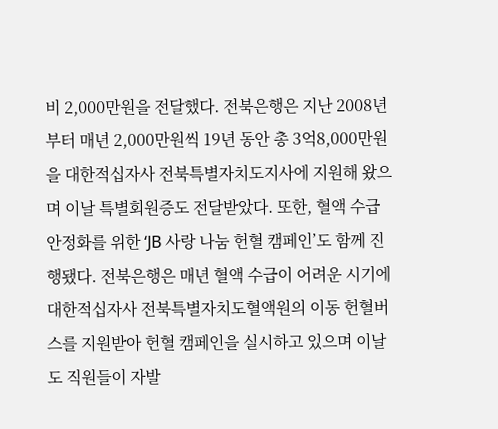비 2,000만원을 전달했다. 전북은행은 지난 2008년부터 매년 2,000만원씩 19년 동안 총 3억8,000만원을 대한적십자사 전북특별자치도지사에 지원해 왔으며 이날 특별회원증도 전달받았다. 또한, 혈액 수급 안정화를 위한 ‘JB 사랑 나눔 헌혈 캠페인’도 함께 진행됐다. 전북은행은 매년 혈액 수급이 어려운 시기에 대한적십자사 전북특별자치도혈액원의 이동 헌혈버스를 지원받아 헌혈 캠페인을 실시하고 있으며 이날도 직원들이 자발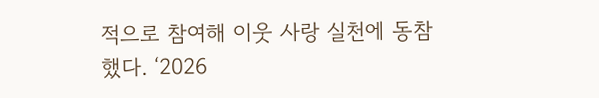적으로 참여해 이웃 사랑 실천에 동참했다. ‘2026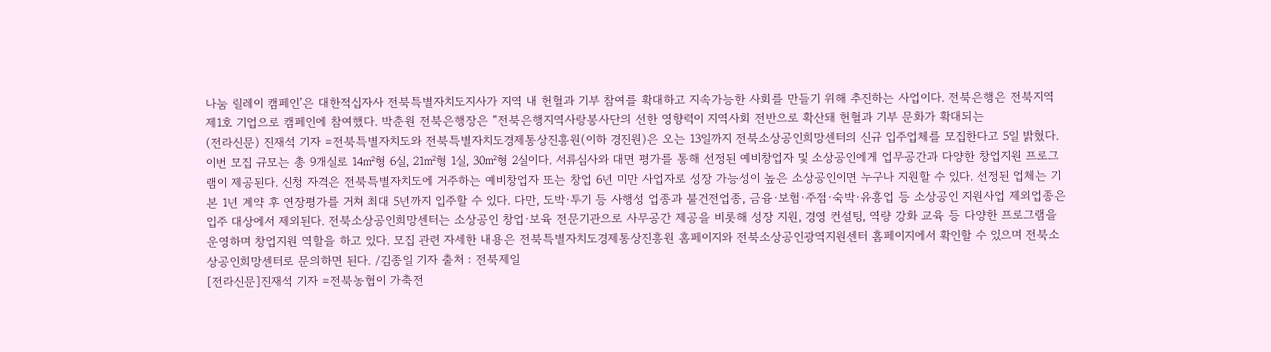나눔 릴레이 캠페인’은 대한적십자사 전북특별자치도지사가 지역 내 헌혈과 기부 참여를 확대하고 지속가능한 사회를 만들기 위해 추진하는 사업이다. 전북은행은 전북지역 제1호 기업으로 캠페인에 참여했다. 박춘원 전북은행장은 “전북은행지역사랑봉사단의 선한 영향력이 지역사회 전반으로 확산돼 헌혈과 기부 문화가 확대되는
(전라신문) 진재석 기자 =전북특별자치도와 전북특별자치도경제통상진흥원(이하 경진원)은 오는 13일까지 전북소상공인희망센터의 신규 입주업체를 모집한다고 5일 밝혔다. 이번 모집 규모는 총 9개실로 14㎡형 6실, 21㎡형 1실, 30㎡형 2실이다. 서류심사와 대면 평가를 통해 선정된 예비창업자 및 소상공인에게 업무공간과 다양한 창업지원 프로그램이 제공된다. 신청 자격은 전북특별자치도에 거주하는 예비창업자 또는 창업 6년 미만 사업자로 성장 가능성이 높은 소상공인이면 누구나 지원할 수 있다. 선정된 업체는 기본 1년 계약 후 연장평가를 거쳐 최대 5년까지 입주할 수 있다. 다만, 도박·투기 등 사행성 업종과 불건전업종, 금융·보험·주점·숙박·유흥업 등 소상공인 지원사업 제외업종은 입주 대상에서 제외된다. 전북소상공인희망센터는 소상공인 창업·보육 전문기관으로 사무공간 제공을 비롯해 성장 지원, 경영 컨설팅, 역량 강화 교육 등 다양한 프로그램을 운영하며 창업지원 역할을 하고 있다. 모집 관련 자세한 내용은 전북특별자치도경제통상진흥원 홈페이지와 전북소상공인광역지원센터 홈페이지에서 확인할 수 있으며 전북소상공인희망센터로 문의하면 된다. /김종일 기자 출처 : 전북제일
[전라신문]진재석 기자 =전북농협이 가축전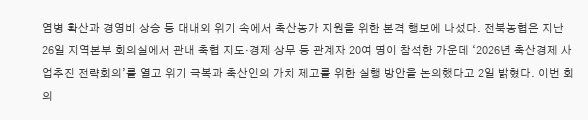염병 확산과 경영비 상승 등 대내외 위기 속에서 축산농가 지원을 위한 본격 행보에 나섰다. 전북농협은 지난 26일 지역본부 회의실에서 관내 축협 지도·경제 상무 등 관계자 20여 명이 참석한 가운데 ‘2026년 축산경제 사업추진 전략회의’를 열고 위기 극복과 축산인의 가치 제고를 위한 실행 방안을 논의했다고 2일 밝혔다. 이번 회의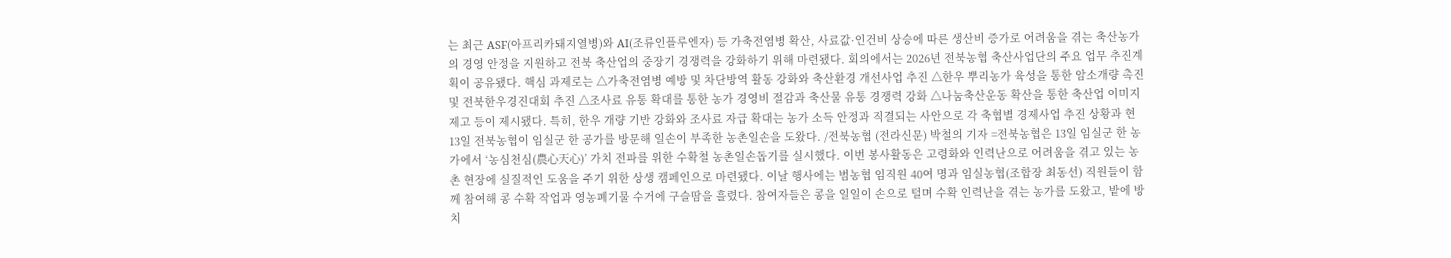는 최근 ASF(아프리카돼지열병)와 AI(조류인플루엔자) 등 가축전염병 확산, 사료값·인건비 상승에 따른 생산비 증가로 어려움을 겪는 축산농가의 경영 안정을 지원하고 전북 축산업의 중장기 경쟁력을 강화하기 위해 마련됐다. 회의에서는 2026년 전북농협 축산사업단의 주요 업무 추진계획이 공유됐다. 핵심 과제로는 △가축전염병 예방 및 차단방역 활동 강화와 축산환경 개선사업 추진 △한우 뿌리농가 육성을 통한 암소개량 촉진 및 전북한우경진대회 추진 △조사료 유통 확대를 통한 농가 경영비 절감과 축산물 유통 경쟁력 강화 △나눔축산운동 확산을 통한 축산업 이미지 제고 등이 제시됐다. 특히, 한우 개량 기반 강화와 조사료 자급 확대는 농가 소득 안정과 직결되는 사안으로 각 축협별 경제사업 추진 상황과 현
13일 전북농협이 임실군 한 공가를 방문해 일손이 부족한 농촌일손을 도왔다. /전북농협 (전라신문) 박철의 기자 =전북농협은 13일 임실군 한 농가에서 ‘농심천심(農心天心)’ 가치 전파를 위한 수확철 농촌일손돕기를 실시했다. 이번 봉사활동은 고령화와 인력난으로 어려움을 겪고 있는 농촌 현장에 실질적인 도움을 주기 위한 상생 캠페인으로 마련됐다. 이날 행사에는 범농협 임직원 40여 명과 임실농협(조합장 최동선) 직원들이 함께 참여해 콩 수확 작업과 영농폐기물 수거에 구슬땀을 흘렸다. 참여자들은 콩을 일일이 손으로 털며 수확 인력난을 겪는 농가를 도왔고, 밭에 방치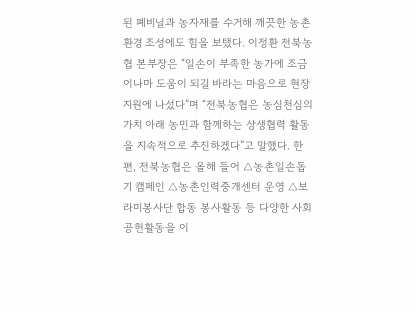된 폐비닐과 농자재를 수거해 깨끗한 농촌 환경 조성에도 힘을 보탰다. 이정환 전북농협 본부장은 “일손이 부족한 농가에 조금이나마 도움이 되길 바라는 마음으로 현장 지원에 나섰다”며 “전북농협은 농심천심의 가치 아래 농민과 함께하는 상생협력 활동을 지속적으로 추진하겠다”고 말했다. 한편, 전북농협은 올해 들어 △농촌일손돕기 캠페인 △농촌인력중개센터 운영 △보라미봉사단 합동 봉사활동 등 다양한 사회공헌활동을 이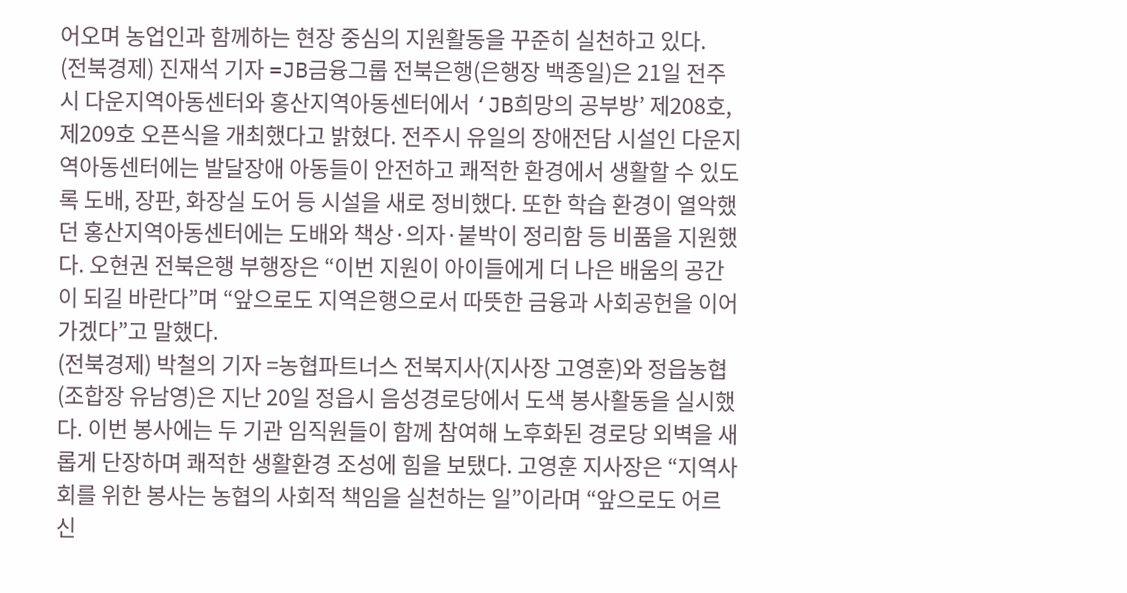어오며 농업인과 함께하는 현장 중심의 지원활동을 꾸준히 실천하고 있다.
(전북경제) 진재석 기자 =JB금융그룹 전북은행(은행장 백종일)은 21일 전주시 다운지역아동센터와 홍산지역아동센터에서 ‘JB희망의 공부방’ 제208호, 제209호 오픈식을 개최했다고 밝혔다. 전주시 유일의 장애전담 시설인 다운지역아동센터에는 발달장애 아동들이 안전하고 쾌적한 환경에서 생활할 수 있도록 도배, 장판, 화장실 도어 등 시설을 새로 정비했다. 또한 학습 환경이 열악했던 홍산지역아동센터에는 도배와 책상·의자·붙박이 정리함 등 비품을 지원했다. 오현권 전북은행 부행장은 “이번 지원이 아이들에게 더 나은 배움의 공간이 되길 바란다”며 “앞으로도 지역은행으로서 따뜻한 금융과 사회공헌을 이어가겠다”고 말했다.
(전북경제) 박철의 기자 =농협파트너스 전북지사(지사장 고영훈)와 정읍농협(조합장 유남영)은 지난 20일 정읍시 음성경로당에서 도색 봉사활동을 실시했다. 이번 봉사에는 두 기관 임직원들이 함께 참여해 노후화된 경로당 외벽을 새롭게 단장하며 쾌적한 생활환경 조성에 힘을 보탰다. 고영훈 지사장은 “지역사회를 위한 봉사는 농협의 사회적 책임을 실천하는 일”이라며 “앞으로도 어르신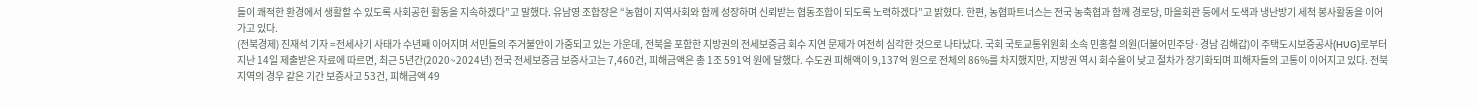들이 쾌적한 환경에서 생활할 수 있도록 사회공헌 활동을 지속하겠다”고 말했다. 유남영 조합장은 “농협이 지역사회와 함께 성장하며 신뢰받는 협동조합이 되도록 노력하겠다”고 밝혔다. 한편, 농협파트너스는 전국 농축협과 함께 경로당, 마을회관 등에서 도색과 냉난방기 세척 봉사활동을 이어가고 있다.
(전북경제) 진재석 기자 =전세사기 사태가 수년째 이어지며 서민들의 주거불안이 가중되고 있는 가운데, 전북을 포함한 지방권의 전세보증금 회수 지연 문제가 여전히 심각한 것으로 나타났다. 국회 국토교통위원회 소속 민홍철 의원(더불어민주당·경남 김해갑)이 주택도시보증공사(HUG)로부터 지난 14일 제출받은 자료에 따르면, 최근 5년간(2020~2024년) 전국 전세보증금 보증사고는 7,460건, 피해금액은 총 1조 591억 원에 달했다. 수도권 피해액이 9,137억 원으로 전체의 86%를 차지했지만, 지방권 역시 회수율이 낮고 절차가 장기화되며 피해자들의 고통이 이어지고 있다. 전북지역의 경우 같은 기간 보증사고 53건, 피해금액 49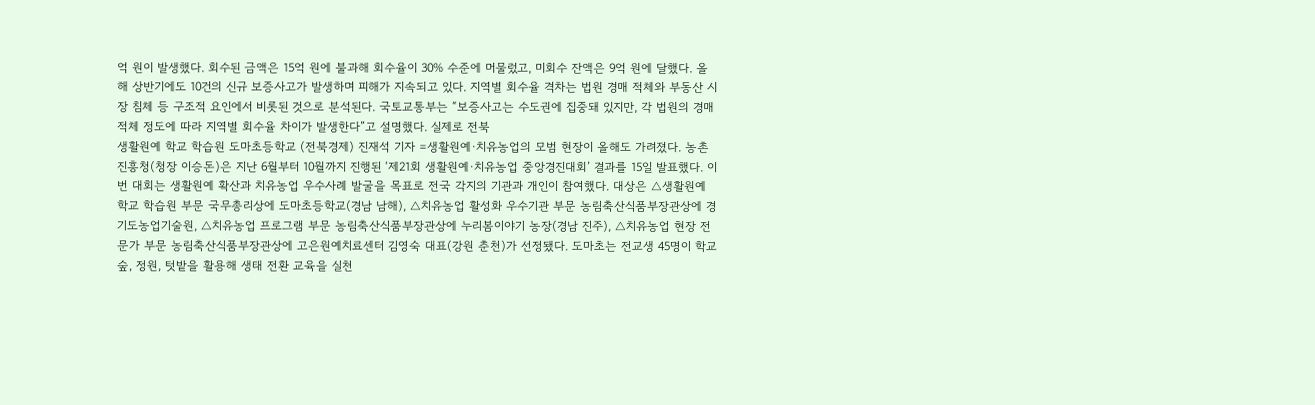억 원이 발생했다. 회수된 금액은 15억 원에 불과해 회수율이 30% 수준에 머물렀고, 미회수 잔액은 9억 원에 달했다. 올해 상반기에도 10건의 신규 보증사고가 발생하며 피해가 지속되고 있다. 지역별 회수율 격차는 법원 경매 적체와 부동산 시장 침체 등 구조적 요인에서 비롯된 것으로 분석된다. 국토교통부는 “보증사고는 수도권에 집중돼 있지만, 각 법원의 경매적체 정도에 따라 지역별 회수율 차이가 발생한다”고 설명했다. 실제로 전북
생활원예 학교 학습원 도마초등학교 (전북경제) 진재석 기자 =생활원예·치유농업의 모범 현장이 올해도 가려졌다. 농촌진흥청(청장 이승돈)은 지난 6월부터 10월까지 진행된 ‘제21회 생활원예·치유농업 중앙경진대회’ 결과를 15일 발표했다. 이번 대회는 생활원예 확산과 치유농업 우수사례 발굴을 목표로 전국 각지의 기관과 개인이 참여했다. 대상은 △생활원예 학교 학습원 부문 국무총리상에 도마초등학교(경남 남해), △치유농업 활성화 우수기관 부문 농림축산식품부장관상에 경기도농업기술원, △치유농업 프로그램 부문 농림축산식품부장관상에 누리봄이야기 농장(경남 진주), △치유농업 현장 전문가 부문 농림축산식품부장관상에 고은원예치료센터 김영숙 대표(강원 춘천)가 선정됐다. 도마초는 전교생 45명이 학교 숲, 정원, 텃밭을 활용해 생태 전환 교육을 실천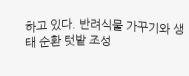하고 있다. 반려식물 가꾸기와 생태 순환 텃밭 조성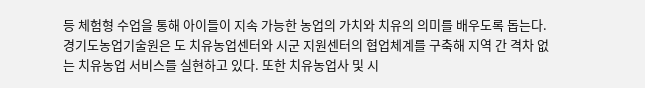등 체험형 수업을 통해 아이들이 지속 가능한 농업의 가치와 치유의 의미를 배우도록 돕는다. 경기도농업기술원은 도 치유농업센터와 시군 지원센터의 협업체계를 구축해 지역 간 격차 없는 치유농업 서비스를 실현하고 있다. 또한 치유농업사 및 시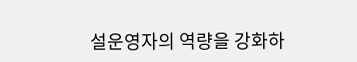설운영자의 역량을 강화하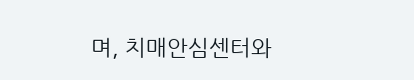며, 치매안심센터와